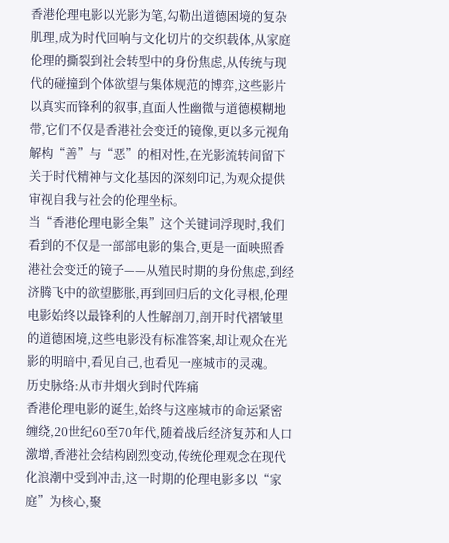香港伦理电影以光影为笔,勾勒出道德困境的复杂肌理,成为时代回响与文化切片的交织载体,从家庭伦理的撕裂到社会转型中的身份焦虑,从传统与现代的碰撞到个体欲望与集体规范的博弈,这些影片以真实而锋利的叙事,直面人性幽微与道德模糊地带,它们不仅是香港社会变迁的镜像,更以多元视角解构“善”与“恶”的相对性,在光影流转间留下关于时代精神与文化基因的深刻印记,为观众提供审视自我与社会的伦理坐标。
当“香港伦理电影全集”这个关键词浮现时,我们看到的不仅是一部部电影的集合,更是一面映照香港社会变迁的镜子——从殖民时期的身份焦虑,到经济腾飞中的欲望膨胀,再到回归后的文化寻根,伦理电影始终以最锋利的人性解剖刀,剖开时代褶皱里的道德困境,这些电影没有标准答案,却让观众在光影的明暗中,看见自己,也看见一座城市的灵魂。
历史脉络:从市井烟火到时代阵痛
香港伦理电影的诞生,始终与这座城市的命运紧密缠绕,20世纪60至70年代,随着战后经济复苏和人口激增,香港社会结构剧烈变动,传统伦理观念在现代化浪潮中受到冲击,这一时期的伦理电影多以“家庭”为核心,聚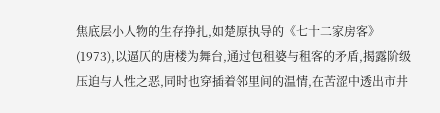焦底层小人物的生存挣扎,如楚原执导的《七十二家房客》(1973),以逼仄的唐楼为舞台,通过包租婆与租客的矛盾,揭露阶级压迫与人性之恶,同时也穿插着邻里间的温情,在苦涩中透出市井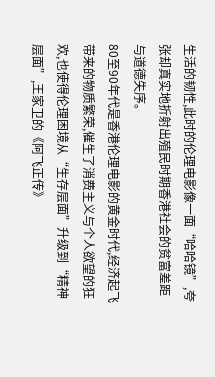生活的韧性,此时的伦理电影像一面“哈哈镜”,夸张却真实地折射出殖民时期香港社会的贫富差距与道德失序。
80至90年代是香港伦理电影的黄金时代,经济起飞带来的物质繁荣,催生了消费主义与个人欲望的狂欢,也使得伦理困境从“生存层面”升级到“精神层面”,王家卫的《阿飞正传》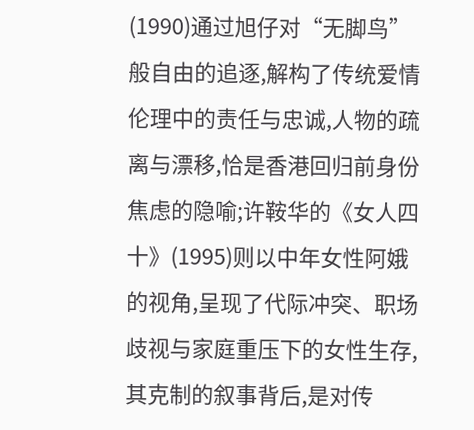(1990)通过旭仔对“无脚鸟”般自由的追逐,解构了传统爱情伦理中的责任与忠诚,人物的疏离与漂移,恰是香港回归前身份焦虑的隐喻;许鞍华的《女人四十》(1995)则以中年女性阿娥的视角,呈现了代际冲突、职场歧视与家庭重压下的女性生存,其克制的叙事背后,是对传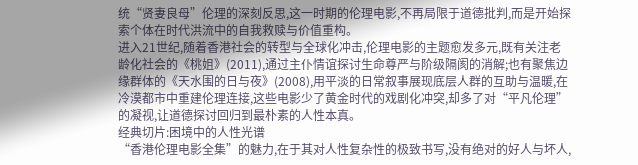统“贤妻良母”伦理的深刻反思,这一时期的伦理电影,不再局限于道德批判,而是开始探索个体在时代洪流中的自我救赎与价值重构。
进入21世纪,随着香港社会的转型与全球化冲击,伦理电影的主题愈发多元,既有关注老龄化社会的《桃姐》(2011),通过主仆情谊探讨生命尊严与阶级隔阂的消解;也有聚焦边缘群体的《天水围的日与夜》(2008),用平淡的日常叙事展现底层人群的互助与温暖,在冷漠都市中重建伦理连接,这些电影少了黄金时代的戏剧化冲突,却多了对“平凡伦理”的凝视,让道德探讨回归到最朴素的人性本真。
经典切片:困境中的人性光谱
“香港伦理电影全集”的魅力,在于其对人性复杂性的极致书写,没有绝对的好人与坏人,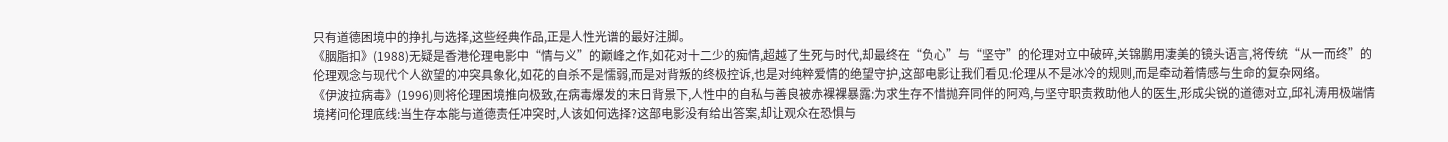只有道德困境中的挣扎与选择,这些经典作品,正是人性光谱的最好注脚。
《胭脂扣》(1988)无疑是香港伦理电影中“情与义”的巅峰之作,如花对十二少的痴情,超越了生死与时代,却最终在“负心”与“坚守”的伦理对立中破碎,关锦鹏用凄美的镜头语言,将传统“从一而终”的伦理观念与现代个人欲望的冲突具象化,如花的自杀不是懦弱,而是对背叛的终极控诉,也是对纯粹爱情的绝望守护,这部电影让我们看见:伦理从不是冰冷的规则,而是牵动着情感与生命的复杂网络。
《伊波拉病毒》(1996)则将伦理困境推向极致,在病毒爆发的末日背景下,人性中的自私与善良被赤裸裸暴露:为求生存不惜抛弃同伴的阿鸡,与坚守职责救助他人的医生,形成尖锐的道德对立,邱礼涛用极端情境拷问伦理底线:当生存本能与道德责任冲突时,人该如何选择?这部电影没有给出答案,却让观众在恐惧与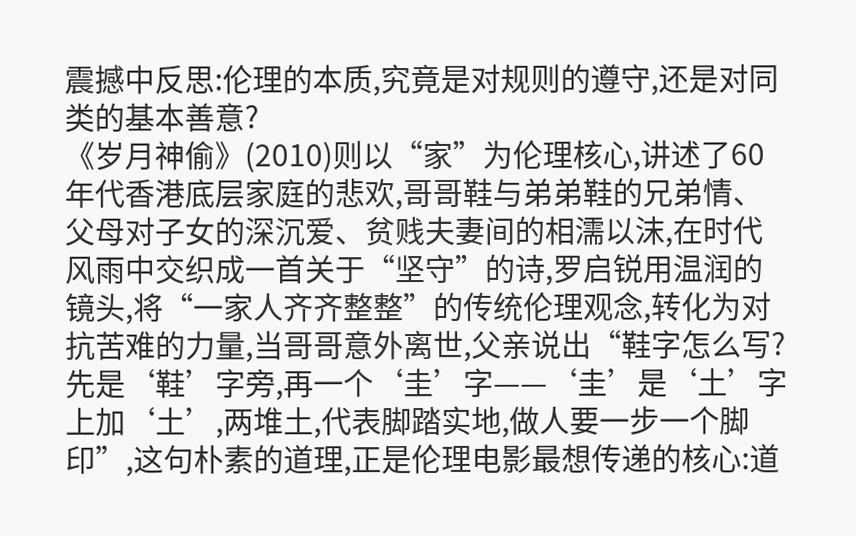震撼中反思:伦理的本质,究竟是对规则的遵守,还是对同类的基本善意?
《岁月神偷》(2010)则以“家”为伦理核心,讲述了60年代香港底层家庭的悲欢,哥哥鞋与弟弟鞋的兄弟情、父母对子女的深沉爱、贫贱夫妻间的相濡以沫,在时代风雨中交织成一首关于“坚守”的诗,罗启锐用温润的镜头,将“一家人齐齐整整”的传统伦理观念,转化为对抗苦难的力量,当哥哥意外离世,父亲说出“鞋字怎么写?先是‘鞋’字旁,再一个‘圭’字——‘圭’是‘土’字上加‘土’,两堆土,代表脚踏实地,做人要一步一个脚印”,这句朴素的道理,正是伦理电影最想传递的核心:道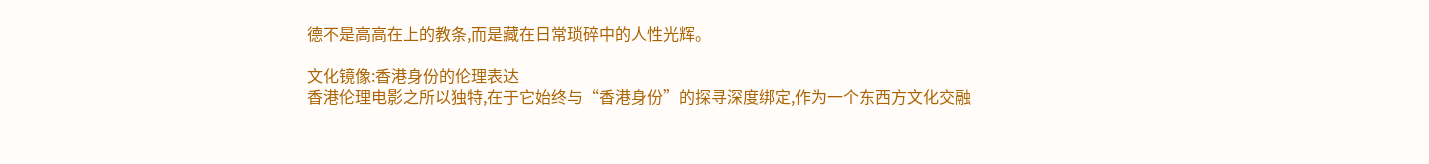德不是高高在上的教条,而是藏在日常琐碎中的人性光辉。

文化镜像:香港身份的伦理表达
香港伦理电影之所以独特,在于它始终与“香港身份”的探寻深度绑定,作为一个东西方文化交融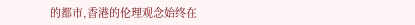的都市,香港的伦理观念始终在